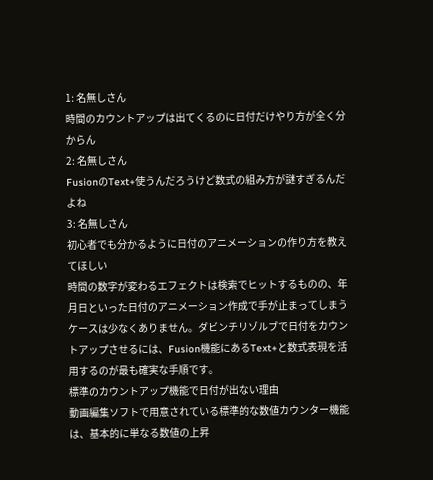1: 名無しさん
時間のカウントアップは出てくるのに日付だけやり方が全く分からん
2: 名無しさん
FusionのText+使うんだろうけど数式の組み方が謎すぎるんだよね
3: 名無しさん
初心者でも分かるように日付のアニメーションの作り方を教えてほしい
時間の数字が変わるエフェクトは検索でヒットするものの、年月日といった日付のアニメーション作成で手が止まってしまうケースは少なくありません。ダビンチリゾルブで日付をカウントアップさせるには、Fusion機能にあるText+と数式表現を活用するのが最も確実な手順です。
標準のカウントアップ機能で日付が出ない理由
動画編集ソフトで用意されている標準的な数値カウンター機能は、基本的に単なる数値の上昇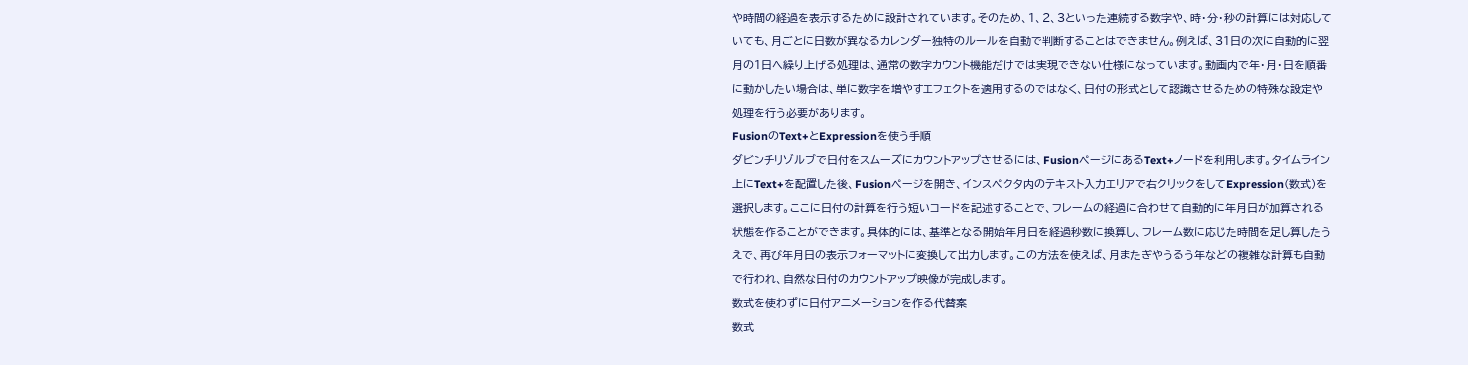や時間の経過を表示するために設計されています。そのため、1、2、3といった連続する数字や、時・分・秒の計算には対応していても、月ごとに日数が異なるカレンダー独特のルールを自動で判断することはできません。例えば、31日の次に自動的に翌月の1日へ繰り上げる処理は、通常の数字カウント機能だけでは実現できない仕様になっています。動画内で年・月・日を順番に動かしたい場合は、単に数字を増やすエフェクトを適用するのではなく、日付の形式として認識させるための特殊な設定や処理を行う必要があります。
FusionのText+とExpressionを使う手順
ダビンチリゾルブで日付をスムーズにカウントアップさせるには、FusionページにあるText+ノードを利用します。タイムライン上にText+を配置した後、Fusionページを開き、インスペクタ内のテキスト入力エリアで右クリックをしてExpression(数式)を選択します。ここに日付の計算を行う短いコードを記述することで、フレームの経過に合わせて自動的に年月日が加算される状態を作ることができます。具体的には、基準となる開始年月日を経過秒数に換算し、フレーム数に応じた時間を足し算したうえで、再び年月日の表示フォーマットに変換して出力します。この方法を使えば、月またぎやうるう年などの複雑な計算も自動で行われ、自然な日付のカウントアップ映像が完成します。
数式を使わずに日付アニメーションを作る代替案
数式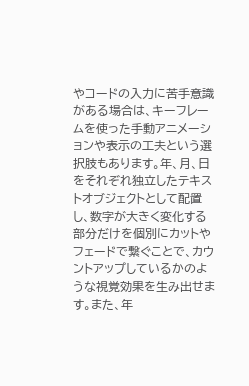やコードの入力に苦手意識がある場合は、キーフレームを使った手動アニメーションや表示の工夫という選択肢もあります。年、月、日をそれぞれ独立したテキストオブジェクトとして配置し、数字が大きく変化する部分だけを個別にカットやフェードで繋ぐことで、カウントアップしているかのような視覚効果を生み出せます。また、年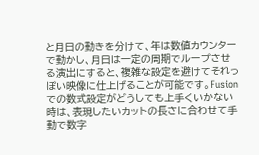と月日の動きを分けて、年は数値カウンターで動かし、月日は一定の周期でループさせる演出にすると、複雑な設定を避けてそれっぽい映像に仕上げることが可能です。Fusionでの数式設定がどうしても上手くいかない時は、表現したいカットの長さに合わせて手動で数字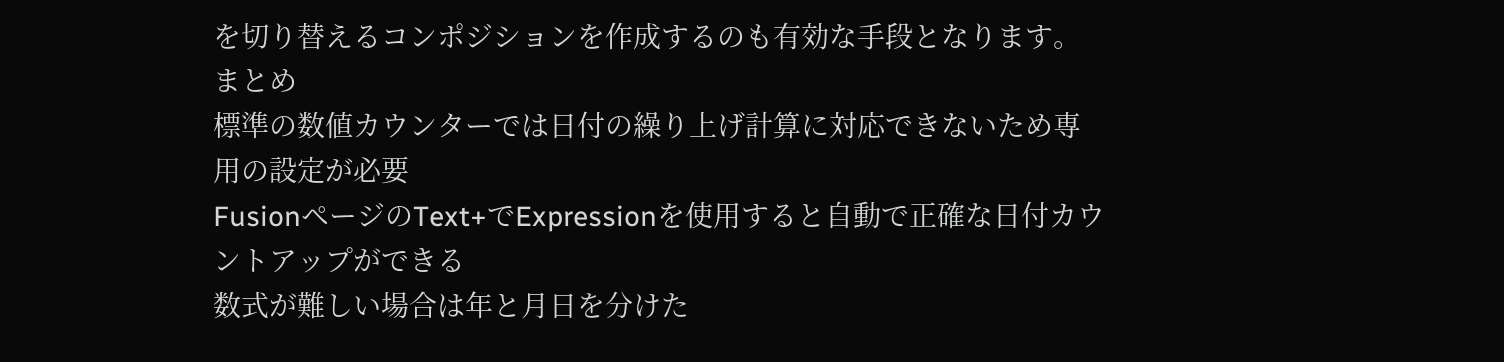を切り替えるコンポジションを作成するのも有効な手段となります。
まとめ
標準の数値カウンターでは日付の繰り上げ計算に対応できないため専用の設定が必要
FusionページのText+でExpressionを使用すると自動で正確な日付カウントアップができる
数式が難しい場合は年と月日を分けた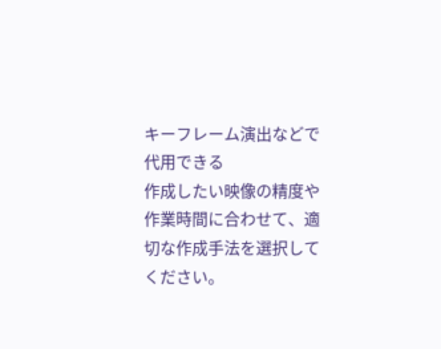キーフレーム演出などで代用できる
作成したい映像の精度や作業時間に合わせて、適切な作成手法を選択してください。